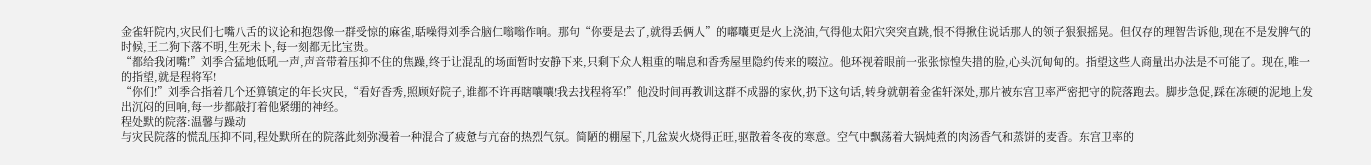金雀轩院内,灾民们七嘴八舌的议论和抱怨像一群受惊的麻雀,聒噪得刘季合脑仁嗡嗡作响。那句“你要是去了,就得丢俩人”的嘟囔更是火上浇油,气得他太阳穴突突直跳,恨不得揪住说话那人的领子狠狠摇晃。但仅存的理智告诉他,现在不是发脾气的时候,王二狗下落不明,生死未卜,每一刻都无比宝贵。
“都给我闭嘴!”刘季合猛地低吼一声,声音带着压抑不住的焦躁,终于让混乱的场面暂时安静下来,只剩下众人粗重的喘息和香秀屋里隐约传来的啜泣。他环视着眼前一张张惊惶失措的脸,心头沉甸甸的。指望这些人商量出办法是不可能了。现在,唯一的指望,就是程将军!
“你们!”刘季合指着几个还算镇定的年长灾民,“看好香秀,照顾好院子,谁都不许再瞎嚷嚷!我去找程将军!”他没时间再教训这群不成器的家伙,扔下这句话,转身就朝着金雀轩深处,那片被东宫卫率严密把守的院落跑去。脚步急促,踩在冻硬的泥地上发出沉闷的回响,每一步都敲打着他紧绷的神经。
程处默的院落:温馨与躁动
与灾民院落的慌乱压抑不同,程处默所在的院落此刻弥漫着一种混合了疲惫与亢奋的热烈气氛。简陋的棚屋下,几盆炭火烧得正旺,驱散着冬夜的寒意。空气中飘荡着大锅炖煮的肉汤香气和蒸饼的麦香。东宫卫率的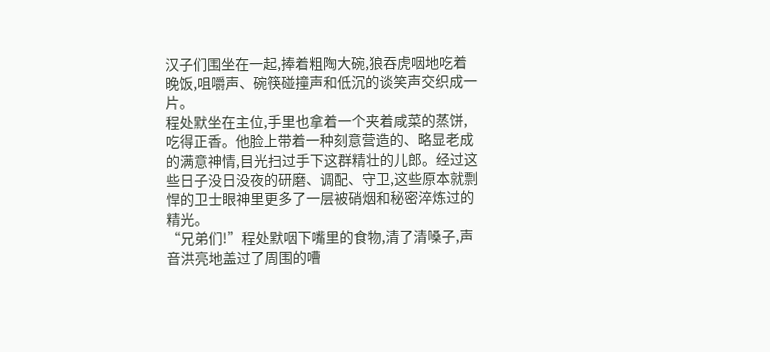汉子们围坐在一起,捧着粗陶大碗,狼吞虎咽地吃着晚饭,咀嚼声、碗筷碰撞声和低沉的谈笑声交织成一片。
程处默坐在主位,手里也拿着一个夹着咸菜的蒸饼,吃得正香。他脸上带着一种刻意营造的、略显老成的满意神情,目光扫过手下这群精壮的儿郎。经过这些日子没日没夜的研磨、调配、守卫,这些原本就剽悍的卫士眼神里更多了一层被硝烟和秘密淬炼过的精光。
“兄弟们!”程处默咽下嘴里的食物,清了清嗓子,声音洪亮地盖过了周围的嘈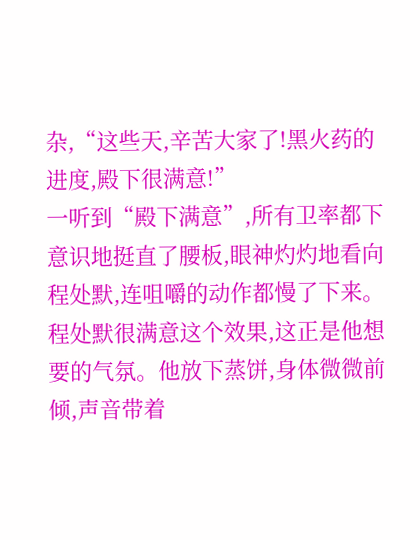杂,“这些天,辛苦大家了!黑火药的进度,殿下很满意!”
一听到“殿下满意”,所有卫率都下意识地挺直了腰板,眼神灼灼地看向程处默,连咀嚼的动作都慢了下来。
程处默很满意这个效果,这正是他想要的气氛。他放下蒸饼,身体微微前倾,声音带着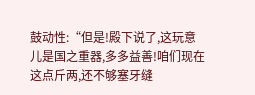鼓动性:“但是!殿下说了,这玩意儿是国之重器,多多益善!咱们现在这点斤两,还不够塞牙缝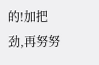的!加把劲,再努努